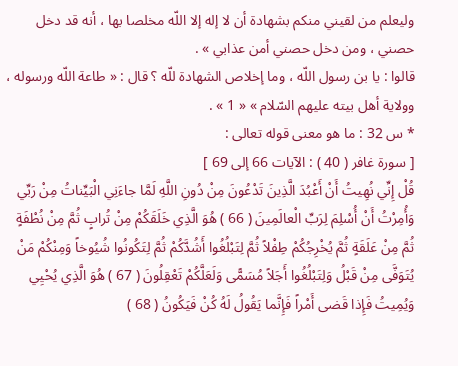وليعلم من لقيني منكم بشهادة أن لا إله إلا اللّه مخلصا بها ، أنه قد دخل حصني ، ومن دخل حصني أمن عذابي » .
قالوا : يا بن رسول اللّه ، وما إخلاص الشهادة للّه ؟ قال : « طاعة اللّه ورسوله ، وولاية أهل بيته عليهم السّلام » « 1 » .
* س 32 : ما هو معنى قوله تعالى :
[ سورة غافر ( 40 ) : الآيات 66 إلى 69 ]
قُلْ إِنِّي نُهِيتُ أَنْ أَعْبُدَ الَّذِينَ تَدْعُونَ مِنْ دُونِ اللَّهِ لَمَّا جاءَنِي الْبَيِّناتُ مِنْ رَبِّي وَأُمِرْتُ أَنْ أُسْلِمَ لِرَبِّ الْعالَمِينَ ( 66 ) هُوَ الَّذِي خَلَقَكُمْ مِنْ تُرابٍ ثُمَّ مِنْ نُطْفَةٍ ثُمَّ مِنْ عَلَقَةٍ ثُمَّ يُخْرِجُكُمْ طِفْلاً ثُمَّ لِتَبْلُغُوا أَشُدَّكُمْ ثُمَّ لِتَكُونُوا شُيُوخاً وَمِنْكُمْ مَنْ يُتَوَفَّى مِنْ قَبْلُ وَلِتَبْلُغُوا أَجَلاً مُسَمًّى وَلَعَلَّكُمْ تَعْقِلُونَ ( 67 ) هُوَ الَّذِي يُحْيِي وَيُمِيتُ فَإِذا قَضى أَمْراً فَإِنَّما يَقُولُ لَهُ كُنْ فَيَكُونُ ( 68 )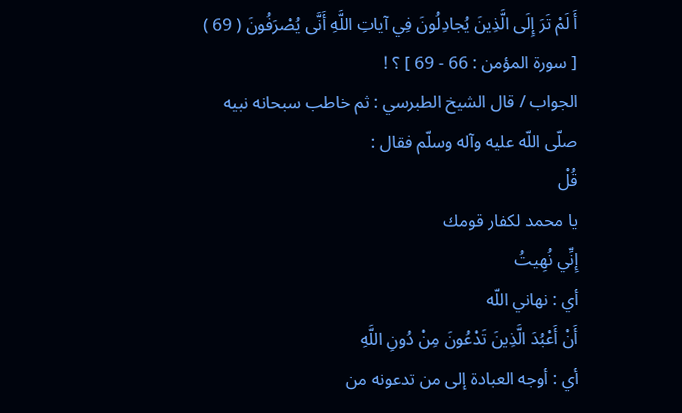أَ لَمْ تَرَ إِلَى الَّذِينَ يُجادِلُونَ فِي آياتِ اللَّهِ أَنَّى يُصْرَفُونَ ( 69 )
[ سورة المؤمن : 66 - 69 ] ؟ !
الجواب / قال الشيخ الطبرسي : ثم خاطب سبحانه نبيه صلّى اللّه عليه وآله وسلّم فقال :
قُلْ
يا محمد لكفار قومك
إِنِّي نُهِيتُ
أي : نهاني اللّه
أَنْ أَعْبُدَ الَّذِينَ تَدْعُونَ مِنْ دُونِ اللَّهِ
أي : أوجه العبادة إلى من تدعونه من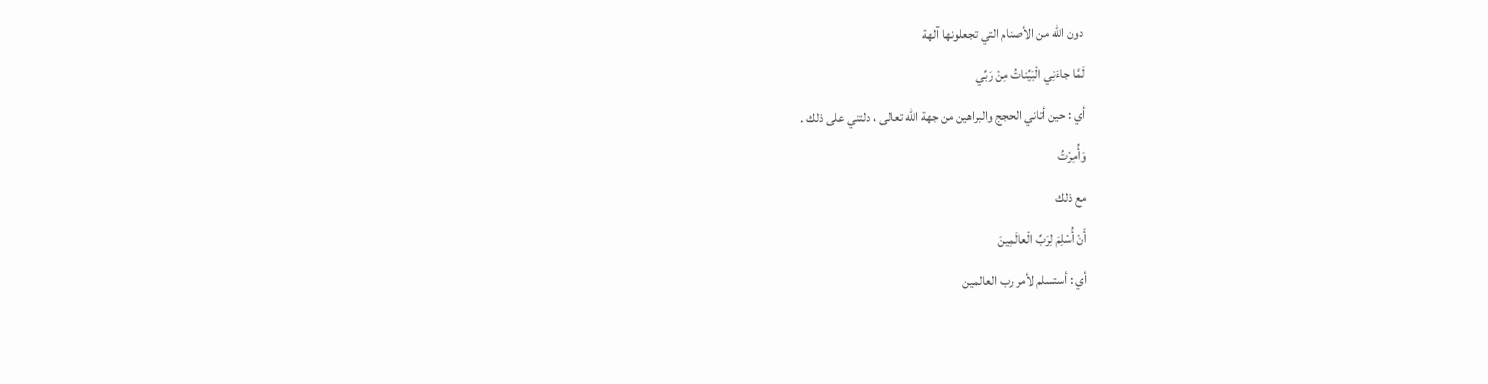دون اللّه من الأصنام التي تجعلونها آلهة
لَمَّا جاءَنِي الْبَيِّناتُ مِنْ رَبِّي
أي : حين أتاني الحجج والبراهين من جهة اللّه تعالى ، دلتني على ذلك .
وَأُمِرْتُ
مع ذلك
أَنْ أُسْلِمَ لِرَبِّ الْعالَمِينَ
أي : أستسلم لأمر رب العالمين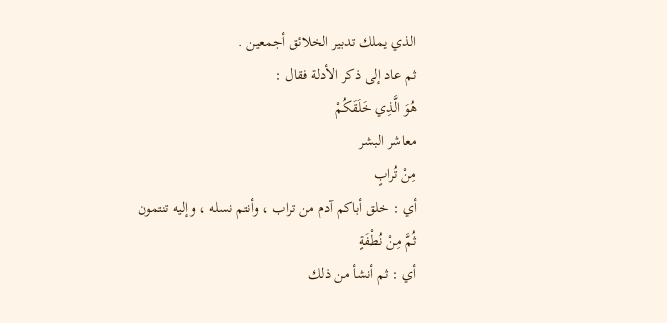الذي يملك تدبير الخلائق أجمعين .
ثم عاد إلى ذكر الأدلة فقال :
هُوَ الَّذِي خَلَقَكُمْ
معاشر البشر
مِنْ تُرابٍ
أي : خلق أباكم آدم من تراب ، وأنتم نسله ، وإليه تنتمون
ثُمَّ مِنْ نُطْفَةٍ
أي : ثم أنشأ من ذلك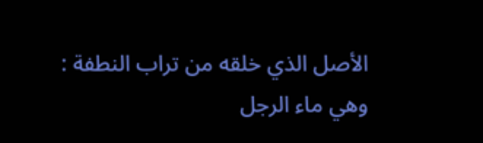الأصل الذي خلقه من تراب النطفة :
وهي ماء الرجل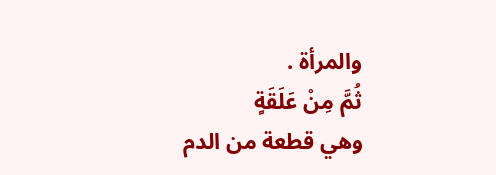والمرأة .
ثُمَّ مِنْ عَلَقَةٍ
وهي قطعة من الدم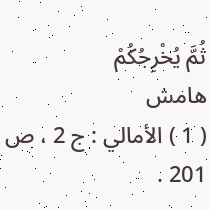ثُمَّ يُخْرِجُكُمْ
هامش
( 1 ) الأمالي : ج 2 ، ص 201 .